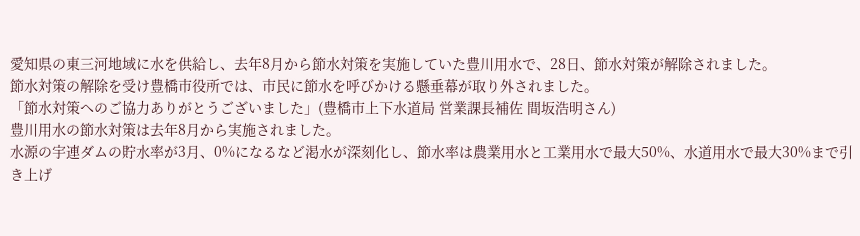愛知県の東三河地域に水を供給し、去年8月から節水対策を実施していた豊川用水で、28日、節水対策が解除されました。
節水対策の解除を受け豊橋市役所では、市民に節水を呼びかける懸垂幕が取り外されました。
「節水対策へのご協力ありがとうございました」(豊橋市上下水道局 営業課長補佐 間坂浩明さん)
豊川用水の節水対策は去年8月から実施されました。
水源の宇連ダムの貯水率が3月、0%になるなど渇水が深刻化し、節水率は農業用水と工業用水で最大50%、水道用水で最大30%まで引き上げ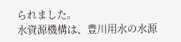られました。
水資源機構は、豊川用水の水源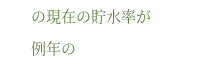の現在の貯水率が例年の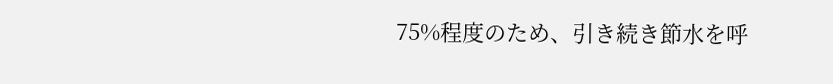75%程度のため、引き続き節水を呼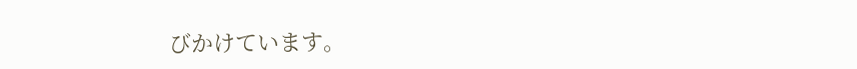びかけています。